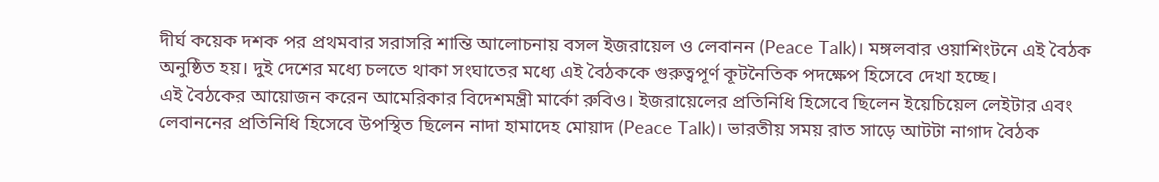দীর্ঘ কয়েক দশক পর প্রথমবার সরাসরি শান্তি আলোচনায় বসল ইজরায়েল ও লেবানন (Peace Talk)। মঙ্গলবার ওয়াশিংটনে এই বৈঠক অনুষ্ঠিত হয়। দুই দেশের মধ্যে চলতে থাকা সংঘাতের মধ্যে এই বৈঠককে গুরুত্বপূর্ণ কূটনৈতিক পদক্ষেপ হিসেবে দেখা হচ্ছে।
এই বৈঠকের আয়োজন করেন আমেরিকার বিদেশমন্ত্রী মার্কো রুবিও। ইজরায়েলের প্রতিনিধি হিসেবে ছিলেন ইয়েচিয়েল লেইটার এবং লেবাননের প্রতিনিধি হিসেবে উপস্থিত ছিলেন নাদা হামাদেহ মোয়াদ (Peace Talk)। ভারতীয় সময় রাত সাড়ে আটটা নাগাদ বৈঠক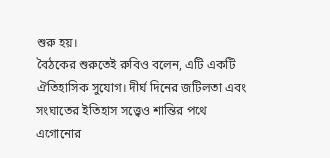শুরু হয়।
বৈঠকের শুরুতেই রুবিও বলেন, এটি একটি ঐতিহাসিক সুযোগ। দীর্ঘ দিনের জটিলতা এবং সংঘাতের ইতিহাস সত্ত্বেও শান্তির পথে এগোনোর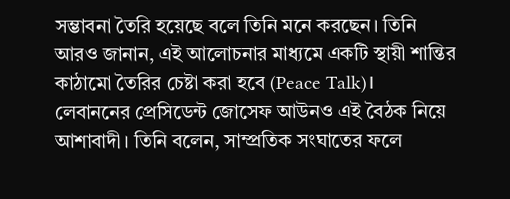সম্ভাবনা তৈরি হয়েছে বলে তিনি মনে করছেন। তিনি আরও জানান, এই আলোচনার মাধ্যমে একটি স্থায়ী শান্তির কাঠামো তৈরির চেষ্টা করা হবে (Peace Talk)।
লেবাননের প্রেসিডেন্ট জোসেফ আউনও এই বৈঠক নিয়ে আশাবাদী। তিনি বলেন, সাম্প্রতিক সংঘাতের ফলে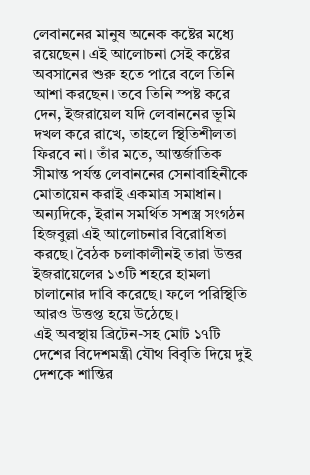লেবাননের মানুষ অনেক কষ্টের মধ্যে রয়েছেন। এই আলোচনা সেই কষ্টের অবসানের শুরু হতে পারে বলে তিনি আশা করছেন। তবে তিনি স্পষ্ট করে দেন, ইজরায়েল যদি লেবাননের ভূমি দখল করে রাখে, তাহলে স্থিতিশীলতা ফিরবে না। তাঁর মতে, আন্তর্জাতিক সীমান্ত পর্যন্ত লেবাননের সেনাবাহিনীকে মোতায়েন করাই একমাত্র সমাধান।
অন্যদিকে, ইরান সমর্থিত সশস্ত্র সংগঠন হিজবুল্লা এই আলোচনার বিরোধিতা করছে। বৈঠক চলাকালীনই তারা উত্তর ইজরায়েলের ১৩টি শহরে হামলা চালানোর দাবি করেছে। ফলে পরিস্থিতি আরও উত্তপ্ত হয়ে উঠেছে।
এই অবস্থায় ব্রিটেন-সহ মোট ১৭টি দেশের বিদেশমন্ত্রী যৌথ বিবৃতি দিয়ে দুই দেশকে শান্তির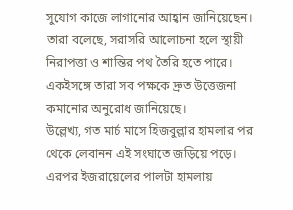সুযোগ কাজে লাগানোর আহ্বান জানিয়েছেন। তারা বলেছে, সরাসরি আলোচনা হলে স্থায়ী নিরাপত্তা ও শান্তির পথ তৈরি হতে পারে। একইসঙ্গে তারা সব পক্ষকে দ্রুত উত্তেজনা কমানোর অনুরোধ জানিয়েছে।
উল্লেখ্য, গত মার্চ মাসে হিজবুল্লার হামলার পর থেকে লেবানন এই সংঘাতে জড়িয়ে পড়ে। এরপর ইজরায়েলের পালটা হামলায়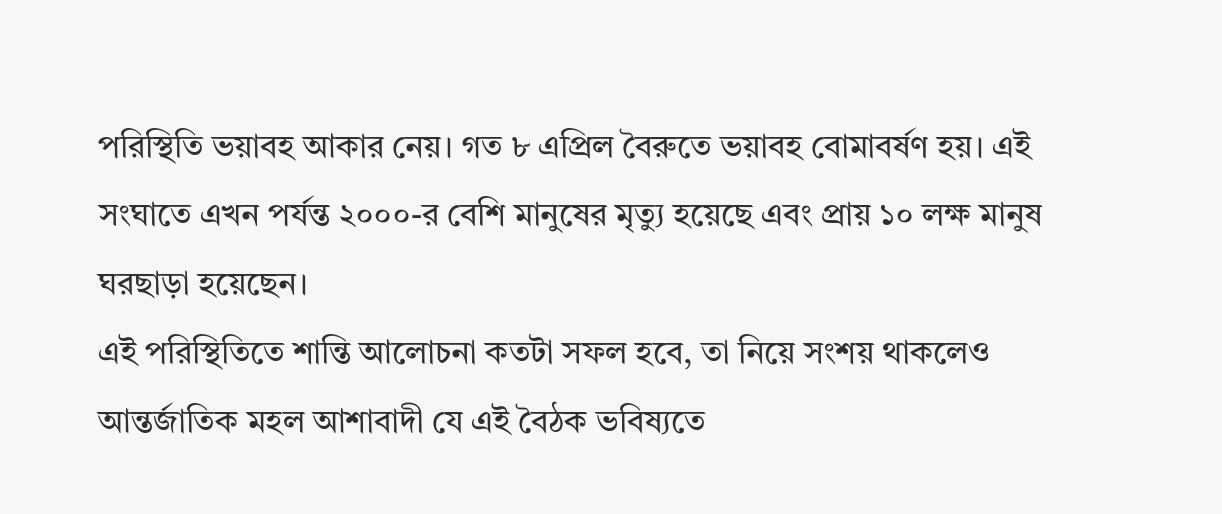পরিস্থিতি ভয়াবহ আকার নেয়। গত ৮ এপ্রিল বৈরুতে ভয়াবহ বোমাবর্ষণ হয়। এই সংঘাতে এখন পর্যন্ত ২০০০-র বেশি মানুষের মৃত্যু হয়েছে এবং প্রায় ১০ লক্ষ মানুষ ঘরছাড়া হয়েছেন।
এই পরিস্থিতিতে শান্তি আলোচনা কতটা সফল হবে, তা নিয়ে সংশয় থাকলেও আন্তর্জাতিক মহল আশাবাদী যে এই বৈঠক ভবিষ্যতে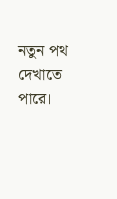নতুন পথ দেখাতে পারে।